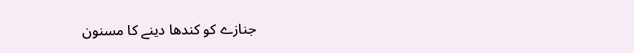جنازے کو کندھا دینے کا مسنون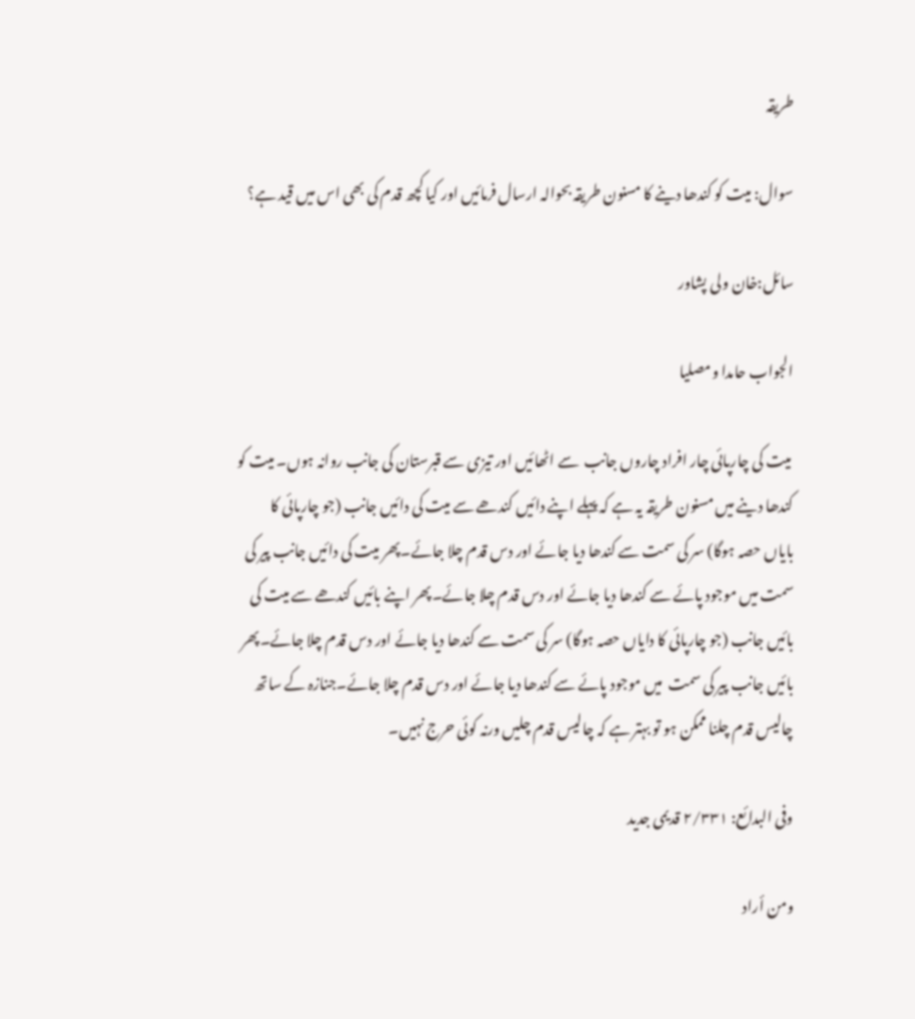طریقہ

سوال: میت کو کندھا دینے کا مسنون طریقہ بحوالہ ارسال فرمائیں اور کیا کچھ قدم کی بھی اس میں قید ہے؟

سائل:خان ولی پشاور

الجواب حامدا ومصلیا

 میت کی چارپائی چار افراد چاروں جانب  سے اٹھائیں اور تیزی سے قبرستان کی جانب روانہ ہوں۔ میت کو کندھا دینے میں مسنون طریقہ یہ ہے کہ پہلے اپنے دائیں کندھے سے میت کی دائیں جانب (جو چارپائی کا بایاں حصہ ہوگا) سر کی سمت سے کندھا دیا جائے اور دس قدم چلا جائے۔پھر میت کی دائیں جانب پیر کی سمت میں موجود پائے سے کندھا دیا جائے اور دس قدم چلا جائے۔پھر اپنے بائیں کندھے سے میت کی بائیں جانب (جو چارپائی کا دایاں حصہ ہوگا) سر کی سمت سے کندھا دیا جائے اور دس قدم چلا جائے۔پھر بائیں جانب پیر کی سمت  میں موجود پائے سے کندھا دیا جائے اور دس قدم چلا جائے۔جنازہ کے ساتھ چالیس قدم چلنا ممکن ہو تو بہتر ہے کہ چالیس قدم چلیں ورنہ کوئی حرج نہیں۔

وفی البدائع: ۲/۳۳۱ قدیمی جدید

ومن أراد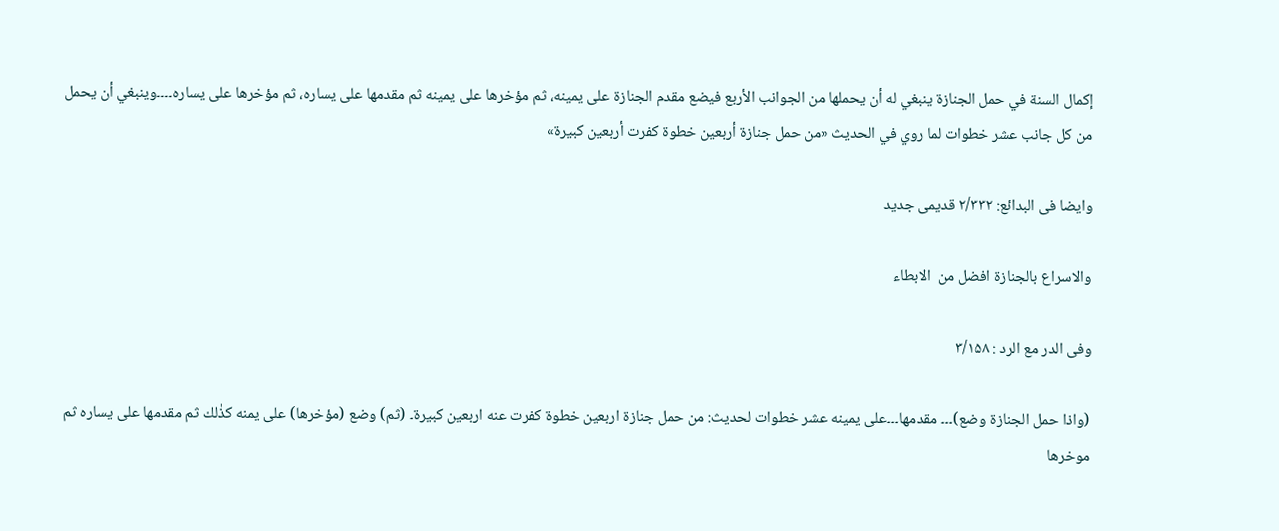إكمال السنة في حمل الجنازة ينبغي له أن يحملها من الجوانب الأربع فيضع مقدم الجنازة على يمينه، ثم مؤخرها على يمينه ثم مقدمها على يساره، ثم مؤخرها على يساره۔۔۔۔وينبغي أن يحمل من كل جانب عشر خطوات لما روي في الحديث «من حمل جنازة أربعين خطوة كفرت أربعين كبيرة»

وایضا فی البدائع: ۲/۳۳۲ قدیمی جدید

والاسراع بالجنازة افضل من  الابطاء

وفی الدر مع الرد : ۳/۱۵۸

(واذا حمل الجنازة وضع)۔۔۔ مقدمها۔۔۔علی یمینه عشر خطوات لحدیث: من حمل جنازة اربعین خطوة كفرت عنه اربعین كبیرة۔ (ثم) وضع (مؤخرها) علی یمنه كذٰلك ثم مقدمها علی یساره ثم موخرها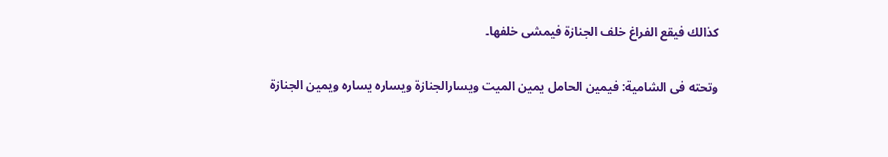كذالك فیقع الفراغ خلف الجنازة فیمشی خلفها۔

وتحته فی الشامیة: فیمین الحامل یمین المیت ویسارالجنازة ویساره یساره ویمین الجنازة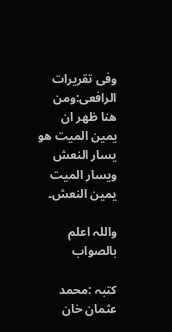وفی تقریرات الرافعی:ومن هنا ظهر ان یمین المیت هو یسار النعش ویسار المیت یمین النعش۔

واللہ اعلم بالصواب

کتبہ :محمد عثمان خان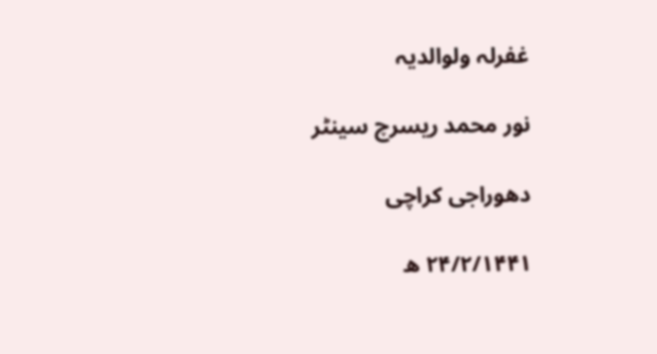غفرلہ ولوالدیہ

نور محمد ریسرچ سینٹر

دھوراجی کراچی

۲۴/۲/۱۴۴۱ ھ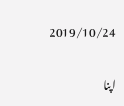2019/10/24

اپنا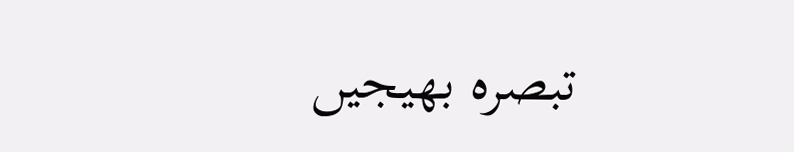تبصرہ بھیجیں